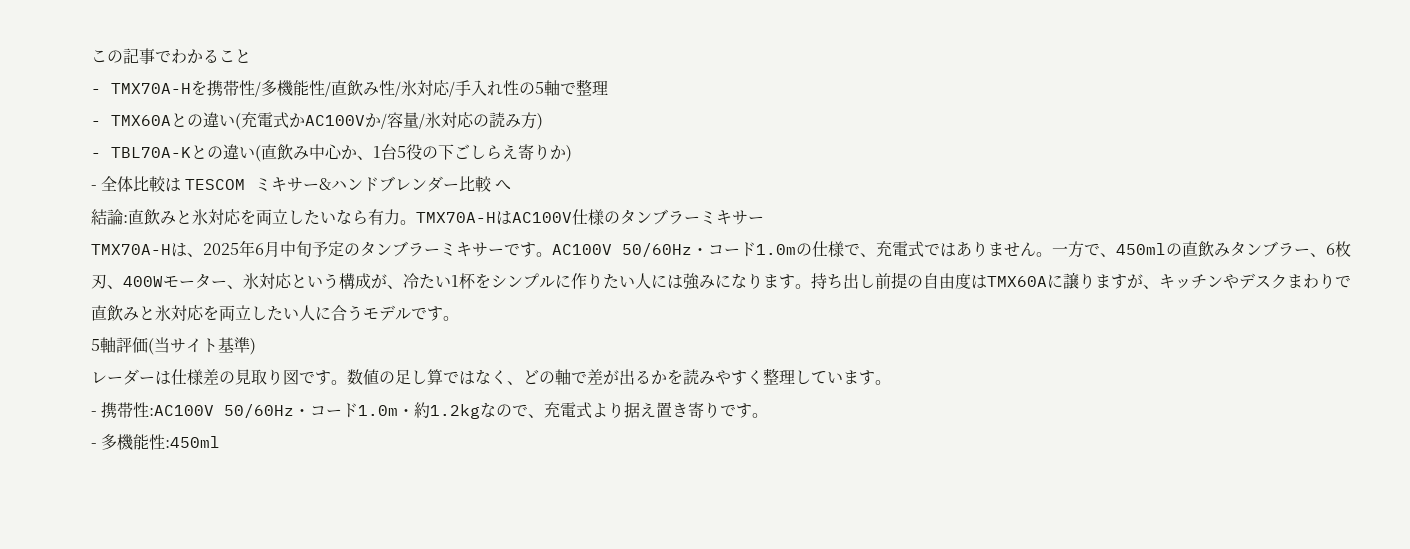この記事でわかること
- TMX70A-Hを携帯性/多機能性/直飲み性/氷対応/手入れ性の5軸で整理
- TMX60Aとの違い(充電式かAC100Vか/容量/氷対応の読み方)
- TBL70A-Kとの違い(直飲み中心か、1台5役の下ごしらえ寄りか)
- 全体比較は TESCOM ミキサー&ハンドブレンダー比較 へ
結論:直飲みと氷対応を両立したいなら有力。TMX70A-HはAC100V仕様のタンブラーミキサー
TMX70A-Hは、2025年6月中旬予定のタンブラーミキサーです。AC100V 50/60Hz・コード1.0mの仕様で、充電式ではありません。一方で、450mlの直飲みタンブラー、6枚刃、400Wモーター、氷対応という構成が、冷たい1杯をシンプルに作りたい人には強みになります。持ち出し前提の自由度はTMX60Aに譲りますが、キッチンやデスクまわりで直飲みと氷対応を両立したい人に合うモデルです。
5軸評価(当サイト基準)
レーダーは仕様差の見取り図です。数値の足し算ではなく、どの軸で差が出るかを読みやすく整理しています。
- 携帯性:AC100V 50/60Hz・コード1.0m・約1.2kgなので、充電式より据え置き寄りです。
- 多機能性:450ml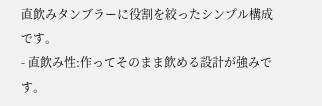直飲みタンブラーに役割を絞ったシンプル構成です。
- 直飲み性:作ってそのまま飲める設計が強みです。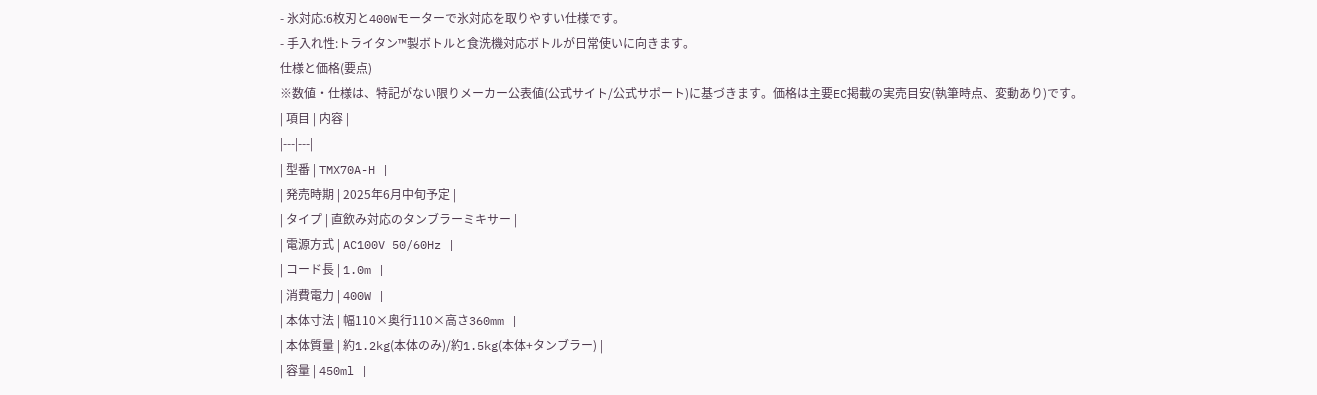- 氷対応:6枚刃と400Wモーターで氷対応を取りやすい仕様です。
- 手入れ性:トライタン™製ボトルと食洗機対応ボトルが日常使いに向きます。
仕様と価格(要点)
※数値・仕様は、特記がない限りメーカー公表値(公式サイト/公式サポート)に基づきます。価格は主要EC掲載の実売目安(執筆時点、変動あり)です。
| 項目 | 内容 |
|---|---|
| 型番 | TMX70A-H |
| 発売時期 | 2025年6月中旬予定 |
| タイプ | 直飲み対応のタンブラーミキサー |
| 電源方式 | AC100V 50/60Hz |
| コード長 | 1.0m |
| 消費電力 | 400W |
| 本体寸法 | 幅110×奥行110×高さ360mm |
| 本体質量 | 約1.2kg(本体のみ)/約1.5kg(本体+タンブラー) |
| 容量 | 450ml |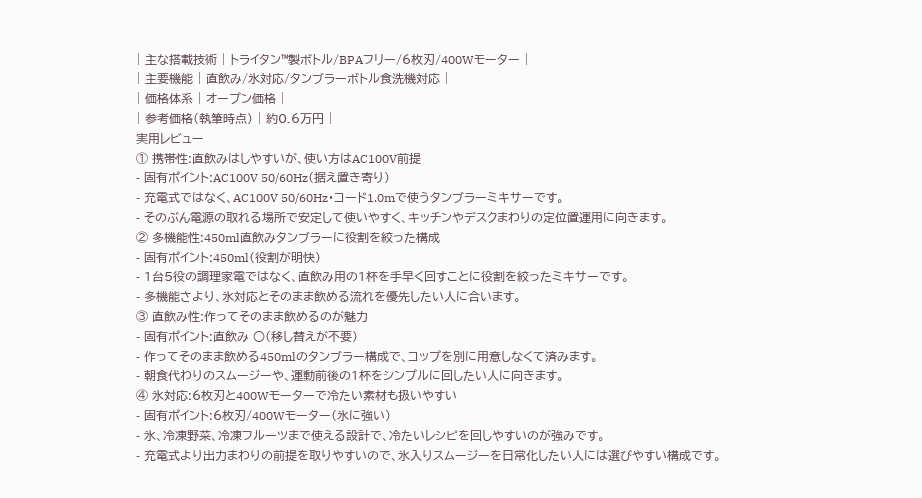| 主な搭載技術 | トライタン™製ボトル/BPAフリー/6枚刃/400Wモーター |
| 主要機能 | 直飲み/氷対応/タンブラーボトル食洗機対応 |
| 価格体系 | オープン価格 |
| 参考価格(執筆時点) | 約0.6万円 |
実用レビュー
① 携帯性:直飲みはしやすいが、使い方はAC100V前提
- 固有ポイント:AC100V 50/60Hz(据え置き寄り)
- 充電式ではなく、AC100V 50/60Hz・コード1.0mで使うタンブラーミキサーです。
- そのぶん電源の取れる場所で安定して使いやすく、キッチンやデスクまわりの定位置運用に向きます。
② 多機能性:450ml直飲みタンブラーに役割を絞った構成
- 固有ポイント:450ml(役割が明快)
- 1台5役の調理家電ではなく、直飲み用の1杯を手早く回すことに役割を絞ったミキサーです。
- 多機能さより、氷対応とそのまま飲める流れを優先したい人に合います。
③ 直飲み性:作ってそのまま飲めるのが魅力
- 固有ポイント:直飲み ○(移し替えが不要)
- 作ってそのまま飲める450mlのタンブラー構成で、コップを別に用意しなくて済みます。
- 朝食代わりのスムージーや、運動前後の1杯をシンプルに回したい人に向きます。
④ 氷対応:6枚刃と400Wモーターで冷たい素材も扱いやすい
- 固有ポイント:6枚刃/400Wモーター(氷に強い)
- 氷、冷凍野菜、冷凍フルーツまで使える設計で、冷たいレシピを回しやすいのが強みです。
- 充電式より出力まわりの前提を取りやすいので、氷入りスムージーを日常化したい人には選びやすい構成です。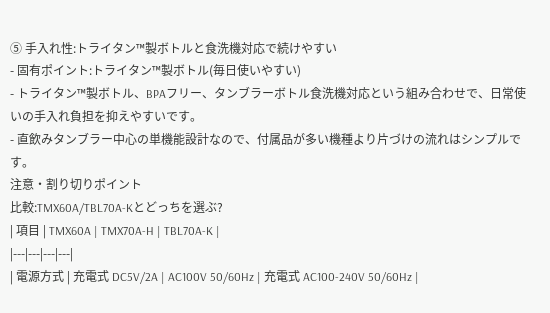⑤ 手入れ性:トライタン™製ボトルと食洗機対応で続けやすい
- 固有ポイント:トライタン™製ボトル(毎日使いやすい)
- トライタン™製ボトル、BPAフリー、タンブラーボトル食洗機対応という組み合わせで、日常使いの手入れ負担を抑えやすいです。
- 直飲みタンブラー中心の単機能設計なので、付属品が多い機種より片づけの流れはシンプルです。
注意・割り切りポイント
比較:TMX60A/TBL70A-Kとどっちを選ぶ?
| 項目 | TMX60A | TMX70A-H | TBL70A-K |
|---|---|---|---|
| 電源方式 | 充電式 DC5V/2A | AC100V 50/60Hz | 充電式 AC100-240V 50/60Hz |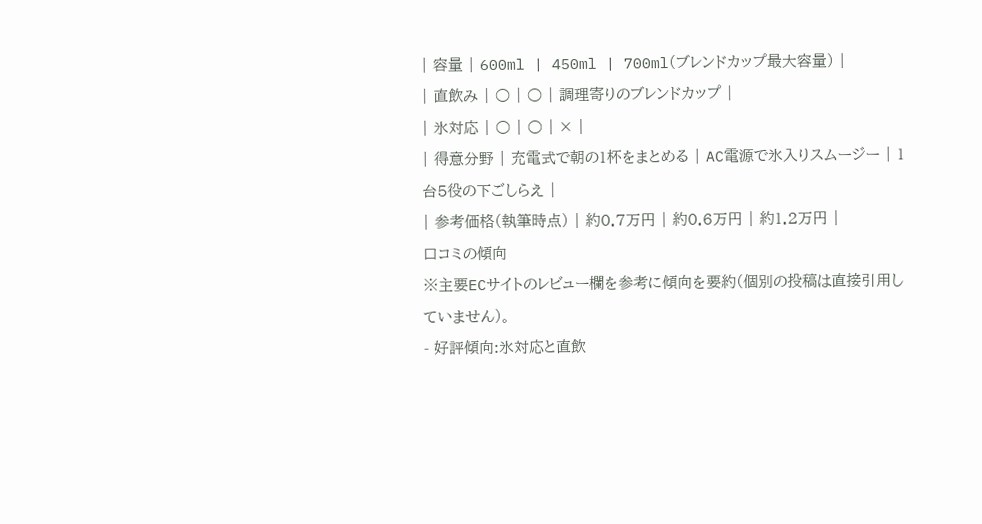| 容量 | 600ml | 450ml | 700ml(ブレンドカップ最大容量) |
| 直飲み | ○ | ○ | 調理寄りのブレンドカップ |
| 氷対応 | ○ | ○ | × |
| 得意分野 | 充電式で朝の1杯をまとめる | AC電源で氷入りスムージー | 1台5役の下ごしらえ |
| 参考価格(執筆時点) | 約0.7万円 | 約0.6万円 | 約1.2万円 |
口コミの傾向
※主要ECサイトのレビュー欄を参考に傾向を要約(個別の投稿は直接引用していません)。
- 好評傾向:氷対応と直飲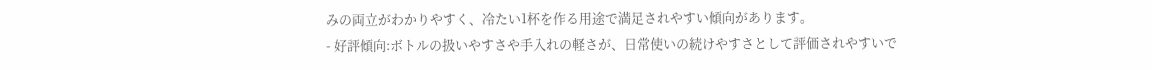みの両立がわかりやすく、冷たい1杯を作る用途で満足されやすい傾向があります。
- 好評傾向:ボトルの扱いやすさや手入れの軽さが、日常使いの続けやすさとして評価されやすいで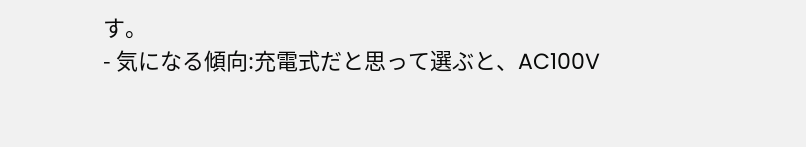す。
- 気になる傾向:充電式だと思って選ぶと、AC100V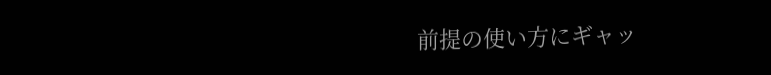前提の使い方にギャッ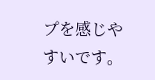プを感じやすいです。